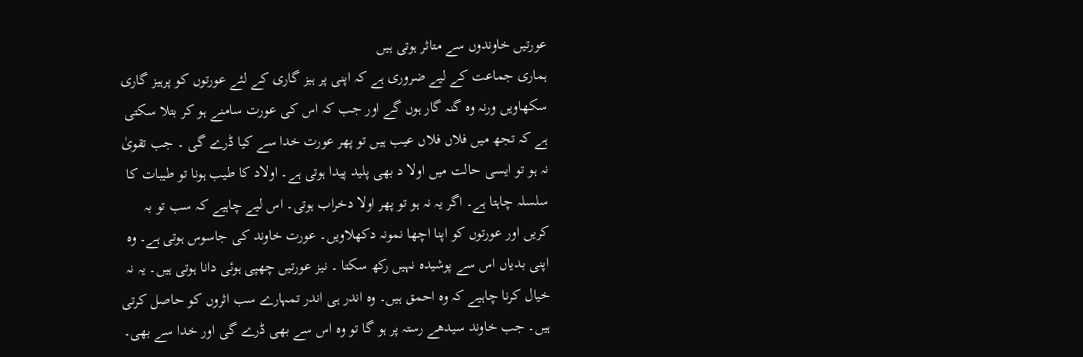عورتیں خاوندوں سے متاثر ہوتی ہیں
ہماری جماعت کے لیے ضروری ہے کہ اپنی پر ہیز گاری کے لئے عورتوں کو پرہیز گاری سکھاویں ورنہ وہ گنہ گار ہوں گے اور جب کہ اس کی عورت سامنے ہو کر بتلا سکتی ہے کہ تجھ میں فلاں فلاں عیب ہیں تو پھر عورت خدا سے کیا ڈرے گی ۔ جب تقویٰ نہ ہو تو ایسی حالت میں اولا د بھی پلید پیدا ہوتی ہے۔ اولاد کا طیب ہونا تو طیبات کا سلسلہ چاہتا ہے۔ اگر یہ نہ ہو تو پھر اولا دخراب ہوتی۔ اس لیے چاہیے کہ سب تو بہ کریں اور عورتوں کو اپنا اچھا نمونہ دکھلاویں۔ عورت خاوند کی جاسوس ہوتی ہے۔ وہ اپنی بدیاں اس سے پوشیدہ نہیں رکھ سکتا ۔ نیز عورتیں چھپی ہوئی دانا ہوتی ہیں۔ یہ نہ خیال کرنا چاہیے کہ وہ احمق ہیں۔ وہ اندر ہی اندر تمہارے سب اثروں کو حاصل کرتی ہیں۔ جب خاوند سیدھے رستہ پر ہو گا تو وہ اس سے بھی ڈرے گی اور خدا سے بھی۔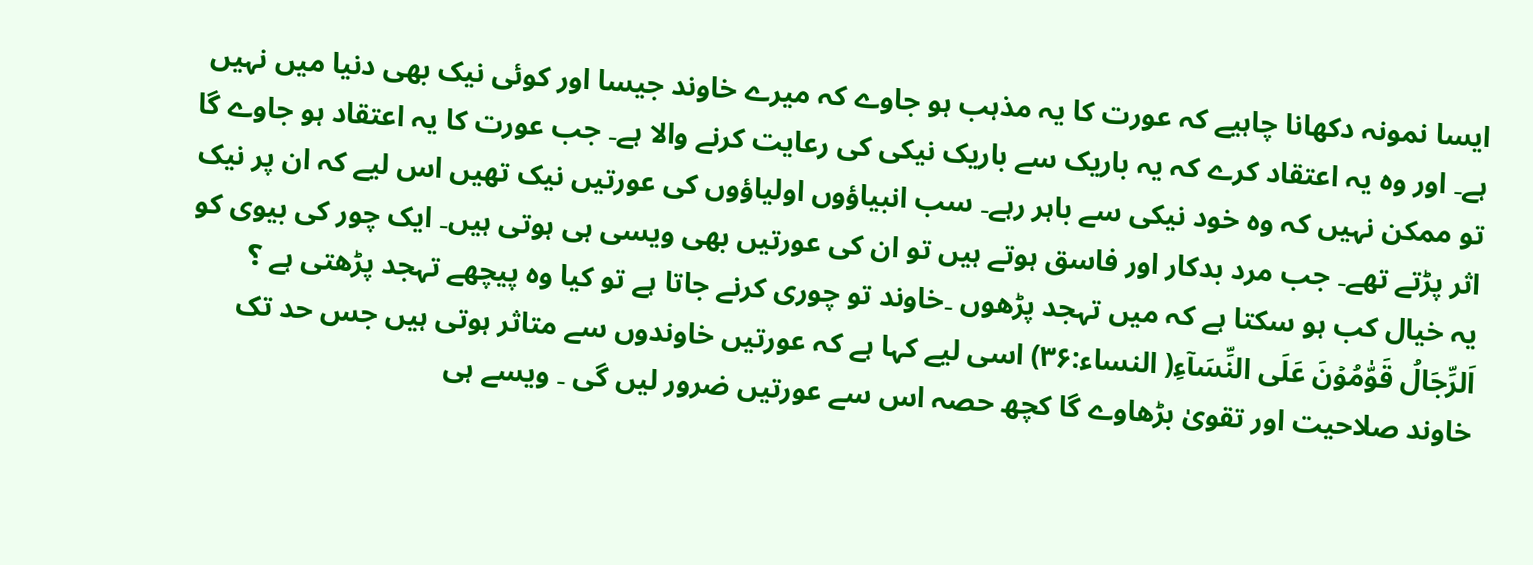ایسا نمونہ دکھانا چاہیے کہ عورت کا یہ مذہب ہو جاوے کہ میرے خاوند جیسا اور کوئی نیک بھی دنیا میں نہیں ہے۔ اور وہ یہ اعتقاد کرے کہ یہ باریک سے باریک نیکی کی رعایت کرنے والا ہے۔ جب عورت کا یہ اعتقاد ہو جاوے گا تو ممکن نہیں کہ وہ خود نیکی سے باہر رہے۔ سب انبیاؤوں اولیاؤوں کی عورتیں نیک تھیں اس لیے کہ ان پر نیک اثر پڑتے تھے۔ جب مرد بدکار اور فاسق ہوتے ہیں تو ان کی عورتیں بھی ویسی ہی ہوتی ہیں۔ ایک چور کی بیوی کو یہ خیال کب ہو سکتا ہے کہ میں تہجد پڑھوں ۔خاوند تو چوری کرنے جاتا ہے تو کیا وہ پیچھے تہجد پڑھتی ہے ؟ اَلرِّجَالُ قَوّٰمُوۡنَ عَلَی النِّسَآءِ( النساء:۳۶) اسی لیے کہا ہے کہ عورتیں خاوندوں سے متاثر ہوتی ہیں جس حد تک خاوند صلاحیت اور تقویٰ بڑھاوے گا کچھ حصہ اس سے عورتیں ضرور لیں گی ۔ ویسے ہی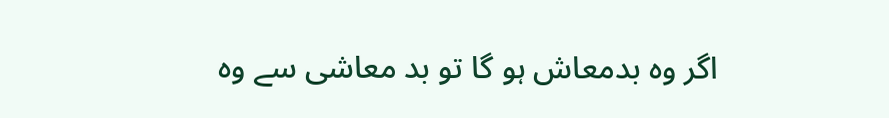اگر وہ بدمعاش ہو گا تو بد معاشی سے وہ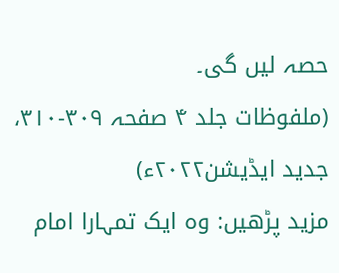حصہ لیں گی۔
(ملفوظات جلد ۴ صفحہ ۳۰۹-۳۱۰، جدید ایڈیشن۲۰۲۲ء)
مزید پڑھیں: وہ ایک تمہارا امام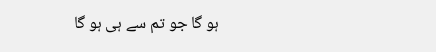ہو گا جو تم سے ہی ہو گا